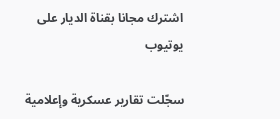اشترك مجانا بقناة الديار على يوتيوب

سجّلت تقارير عسكرية وإعلامية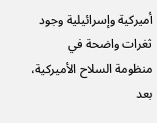أميركية وإسرائيلية وجود ثغرات واضحة في منظومة السلاح الأميركية، بعد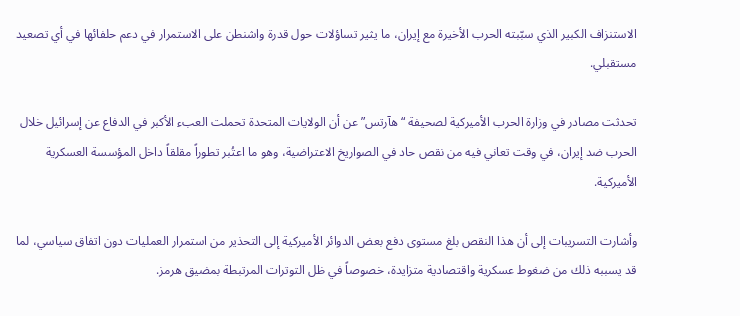الاستنزاف الكبير الذي سبّبته الحرب الأخيرة مع إيران، ما يثير تساؤلات حول قدرة واشنطن على الاستمرار في دعم حلفائها في أي تصعيد مستقبلي.

تحدثت مصادر في وزارة الحرب الأميركية لصحيفة “هآرتس” عن أن الولايات المتحدة تحملت العبء الأكبر في الدفاع عن إسرائيل خلال الحرب ضد إيران، في وقت تعاني فيه من نقص حاد في الصواريخ الاعتراضية، وهو ما اعتُبر تطوراً مقلقاً داخل المؤسسة العسكرية الأميركية.

وأشارت التسريبات إلى أن هذا النقص بلغ مستوى دفع بعض الدوائر الأميركية إلى التحذير من استمرار العمليات دون اتفاق سياسي، لما قد يسببه ذلك من ضغوط عسكرية واقتصادية متزايدة، خصوصاً في ظل التوترات المرتبطة بمضيق هرمز.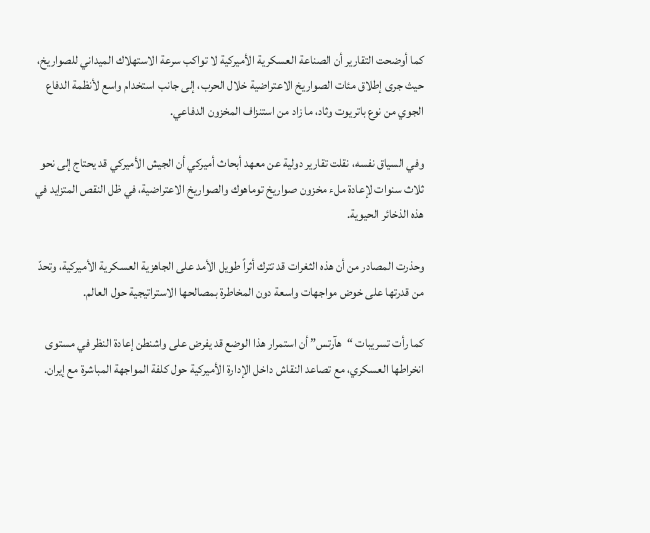كما أوضحت التقارير أن الصناعة العسكرية الأميركية لا تواكب سرعة الاستهلاك الميداني للصواريخ، حيث جرى إطلاق مئات الصواريخ الاعتراضية خلال الحرب، إلى جانب استخدام واسع لأنظمة الدفاع الجوي من نوع باتريوت وثاد، ما زاد من استنزاف المخزون الدفاعي.

وفي السياق نفسه، نقلت تقارير دولية عن معهد أبحاث أميركي أن الجيش الأميركي قد يحتاج إلى نحو ثلاث سنوات لإعادة ملء مخزون صواريخ توماهوك والصواريخ الاعتراضية، في ظل النقص المتزايد في هذه الذخائر الحيوية.

وحذرت المصادر من أن هذه الثغرات قد تترك أثراً طويل الأمد على الجاهزية العسكرية الأميركية، وتحدّ من قدرتها على خوض مواجهات واسعة دون المخاطرة بمصالحها الاستراتيجية حول العالم.

كما رأت تسريبات “هآرتس” أن استمرار هذا الوضع قد يفرض على واشنطن إعادة النظر في مستوى انخراطها العسكري، مع تصاعد النقاش داخل الإدارة الأميركية حول كلفة المواجهة المباشرة مع إيران.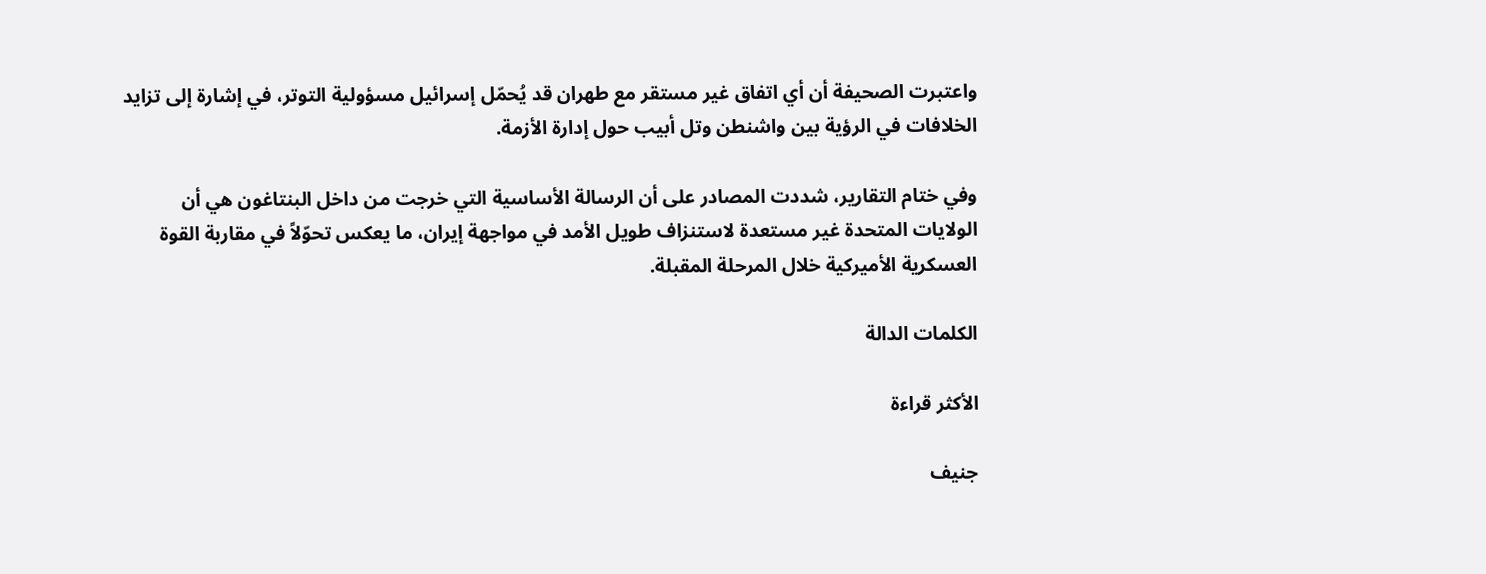واعتبرت الصحيفة أن أي اتفاق غير مستقر مع طهران قد يُحمّل إسرائيل مسؤولية التوتر، في إشارة إلى تزايد الخلافات في الرؤية بين واشنطن وتل أبيب حول إدارة الأزمة.

وفي ختام التقارير، شددت المصادر على أن الرسالة الأساسية التي خرجت من داخل البنتاغون هي أن الولايات المتحدة غير مستعدة لاستنزاف طويل الأمد في مواجهة إيران، ما يعكس تحوّلاً في مقاربة القوة العسكرية الأميركية خلال المرحلة المقبلة.

الكلمات الدالة

الأكثر قراءة

جنيف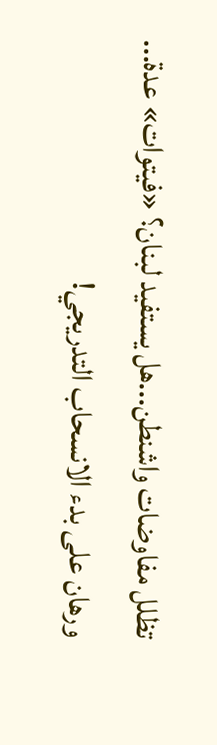تظلل مفاوضات واشنطن...هل يستفيد لبنان؟ «فيتوات» عدة... ورهان على بدء الانسحاب التدريجي!